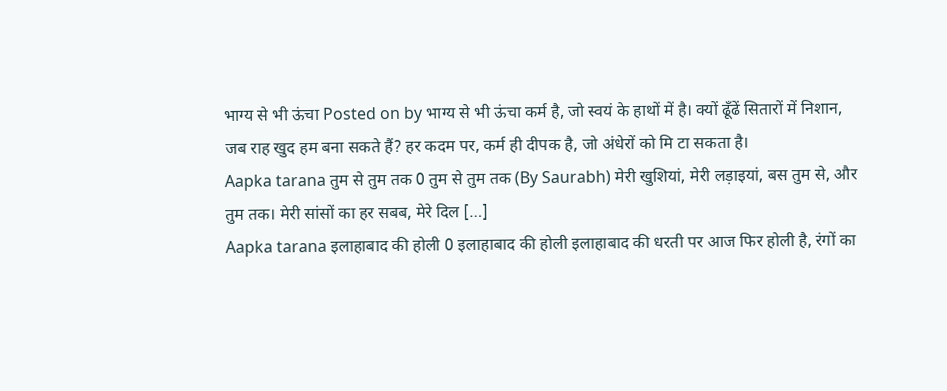भाग्य से भी ऊंचा Posted on by भाग्य से भी ऊंचा कर्म है, जो स्वयं के हाथों में है। क्यों ढूँढें सितारों में निशान, जब राह खुद हम बना सकते हैं? हर कदम पर, कर्म ही दीपक है, जो अंधेरों को मि टा सकता है।
Aapka tarana तुम से तुम तक 0 तुम से तुम तक (By Saurabh) मेरी खुशियां, मेरी लड़ाइयां, बस तुम से, और तुम तक। मेरी सांसों का हर सबब, मेरे दिल […]
Aapka tarana इलाहाबाद की होली 0 इलाहाबाद की होली इलाहाबाद की धरती पर आज फिर होली है, रंगों का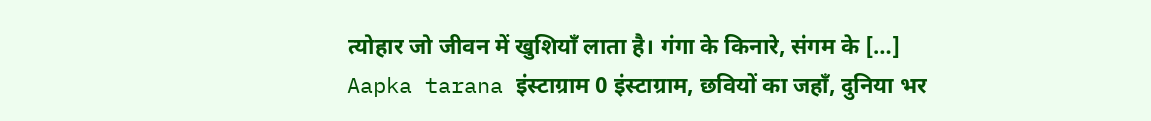त्योहार जो जीवन में खुशियाँ लाता है। गंगा के किनारे, संगम के […]
Aapka tarana इंस्टाग्राम 0 इंस्टाग्राम, छवियों का जहाँ, दुनिया भर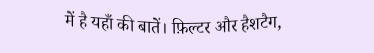में है यहाँ की बातें। फ़िल्टर और हैशटैग,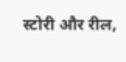स्टोरी और रील,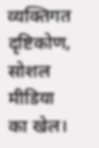व्यक्तिगत दृष्टिकोण, सोशल मीडिया का खेल।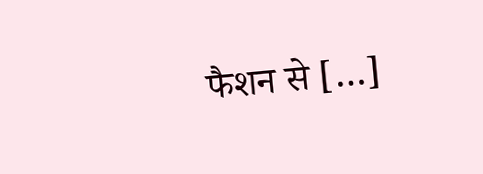फैशन से […]